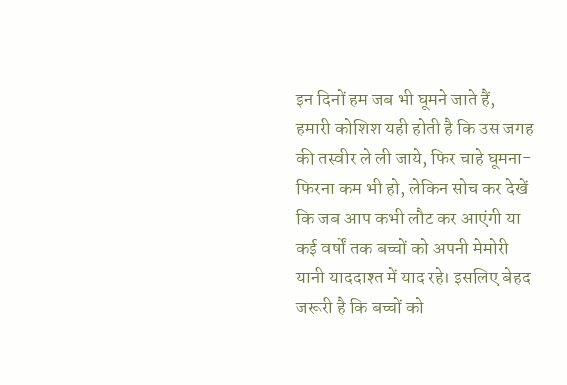इन दिनों हम जब भी घूमने जाते हैं, हमारी कोशिश यही होती है कि उस जगह की तस्वीर ले ली जाये, फिर चाहे घूमना-फिरना कम भी हो, लेकिन सोच कर देखें कि जब आप कभी लौट कर आएंगी या कई वर्षों तक बच्चों को अपनी मेमोरी यानी याददाश्त में याद रहे। इसलिए बेहद जरूरी है कि बच्चों को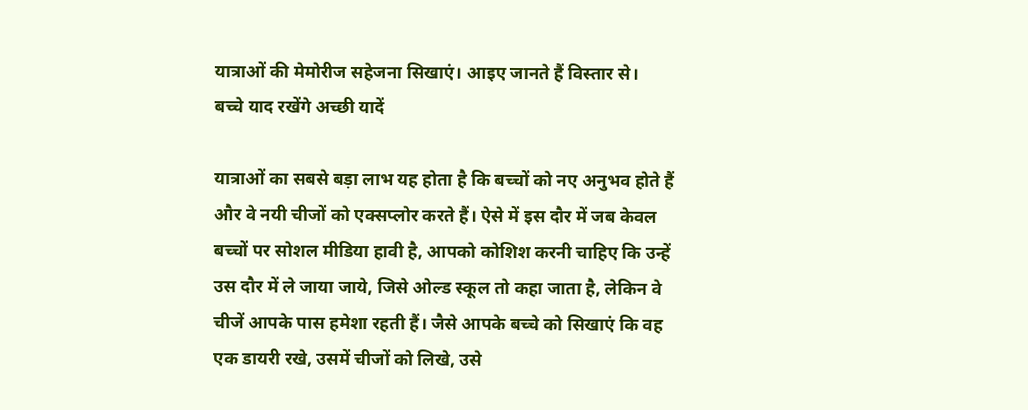यात्राओं की मेमोरीज सहेजना सिखाएं। आइए जानते हैं विस्तार से।
बच्चे याद रखेंगे अच्छी यादें

यात्राओं का सबसे बड़ा लाभ यह होता है कि बच्चों को नए अनुभव होते हैं और वे नयी चीजों को एक्सप्लोर करते हैं। ऐसे में इस दौर में जब केवल बच्चों पर सोशल मीडिया हावी है, आपको कोशिश करनी चाहिए कि उन्हें उस दौर में ले जाया जाये, जिसे ओल्ड स्कूल तो कहा जाता है, लेकिन वे चीजें आपके पास हमेशा रहती हैं। जैसे आपके बच्चे को सिखाएं कि वह एक डायरी रखे, उसमें चीजों को लिखे, उसे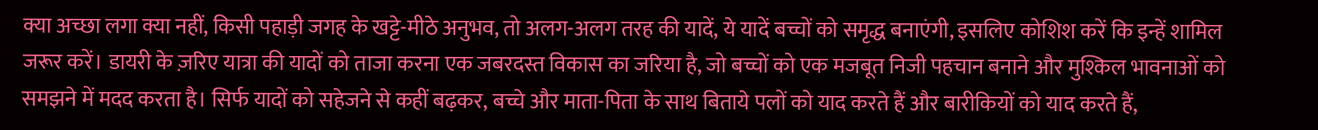क्या अच्छा लगा क्या नहीं, किसी पहाड़ी जगह के खट्टे-मीठे अनुभव, तो अलग-अलग तरह की यादें, ये यादें बच्चों को समृद्ध बनाएंगी, इसलिए कोशिश करें कि इन्हें शामिल जरूर करें। डायरी के ज़रिए यात्रा की यादों को ताजा करना एक जबरदस्त विकास का जरिया है, जो बच्चों को एक मजबूत निजी पहचान बनाने और मुश्किल भावनाओं को समझने में मदद करता है। सिर्फ यादों को सहेजने से कहीं बढ़कर, बच्चे और माता-पिता के साथ बिताये पलों को याद करते हैं और बारीकियों को याद करते हैं,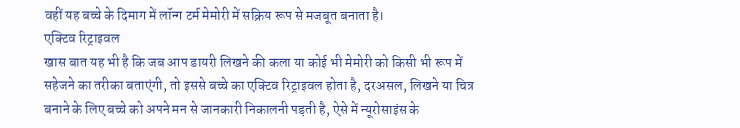वहीं यह बच्चे के दिमाग में लॉन्ग टर्म मेमोरी में सक्रिय रूप से मजबूत बनाता है।
एक्टिव रिट्राइवल
खास बात यह भी है कि जब आप डायरी लिखने की कला या कोई भी मेमोरी को किसी भी रूप में सहेजने का तरीका बताएंगी, तो इससे बच्चे का एक्टिव रिट्राइवल होता है, दरअसल, लिखने या चित्र बनाने के लिए बच्चे को अपने मन से जानकारी निकालनी पड़ती है, ऐसे में न्यूरोसाइंस के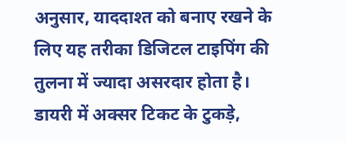अनुसार, याददाश्त को बनाए रखने के लिए यह तरीका डिजिटल टाइपिंग की तुलना में ज्यादा असरदार होता है। डायरी में अक्सर टिकट के टुकड़े,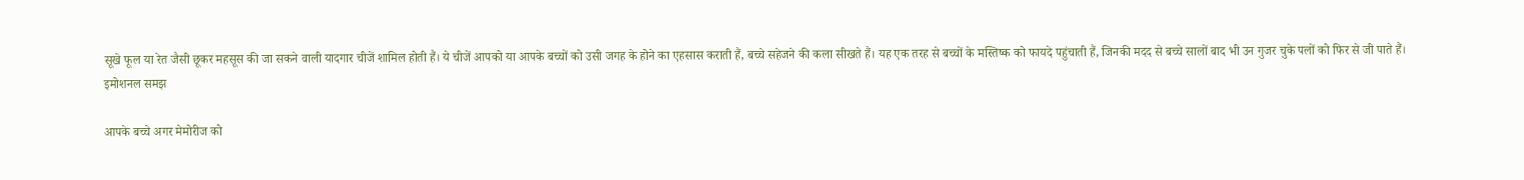सूखे फूल या रेत जैसी छूकर महसूस की जा सकने वाली यादगार चीजें शामिल होती हैं। ये चीजें आपको या आपके बच्चों को उसी जगह के होने का एहसास कराती हैं, बच्चे सहेजने की कला सीखते हैं। यह एक तरह से बच्चों के मस्तिष्क को फायदे पहुंचाती हैं, जिनकी मदद से बच्चे सालों बाद भी उन गुजर चुके पलों को फिर से जी पाते हैं।
इमोशनल समझ

आपके बच्चे अगर मेमोरीज को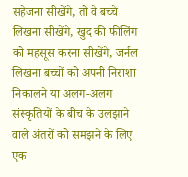सहेजना सीखेंगे, तो वे बच्चे लिखना सीखेंगे, खुद की फीलिंग को महसूस करना सीखेंगे, जर्नल लिखना बच्चों को अपनी निराशा निकालने या अलग-अलग संस्कृतियों के बीच के उलझाने वाले अंतरों को समझने के लिए एक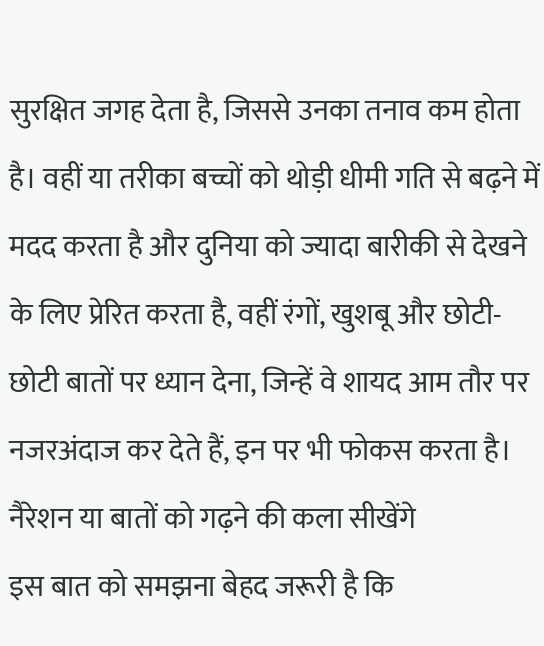सुरक्षित जगह देता है, जिससे उनका तनाव कम होता है। वहीं या तरीका बच्चों को थोड़ी धीमी गति से बढ़ने में मदद करता है और दुनिया को ज्यादा बारीकी से देखने के लिए प्रेरित करता है, वहीं रंगों, खुशबू और छोटी-छोटी बातों पर ध्यान देना, जिन्हें वे शायद आम तौर पर नजरअंदाज कर देते हैं, इन पर भी फोकस करता है।
नैरेशन या बातों को गढ़ने की कला सीखेंगे
इस बात को समझना बेहद जरूरी है कि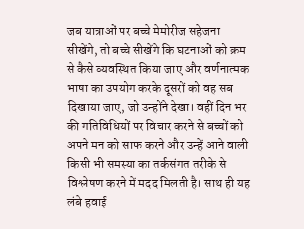जब यात्राओं पर बच्चे मेमोरीज सहेजना सीखेंगे, तो बच्चे सीखेंगे कि घटनाओं को क्रम से कैसे व्यवस्थित किया जाए और वर्णनात्मक भाषा का उपयोग करके दूसरों को वह सब दिखाया जाए, जो उन्होंने देखा। वहीं दिन भर की गतिविधियों पर विचार करने से बच्चों को अपने मन को साफ करने और उन्हें आने वाली किसी भी समस्या का तर्कसंगत तरीके से विश्लेषण करने में मदद मिलती है। साथ ही यह लंबे हवाई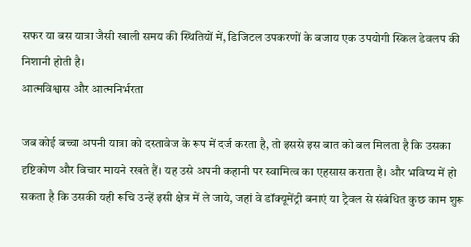सफर या बस यात्रा जैसी खाली समय की स्थितियों में, डिजिटल उपकरणों के बजाय एक उपयोगी स्किल डेवलप की निशानी होती है।
आत्मविश्वास और आत्मनिर्भरता

जब कोई बच्चा अपनी यात्रा को दस्तावेज के रूप में दर्ज करता है, तो इससे इस बात को बल मिलता है कि उसका दृष्टिकोण और विचार मायने रखते हैं। यह उसे अपनी कहानी पर स्वामित्व का एहसास कराता है। और भविष्य में हो सकता है कि उसकी यही रूचि उन्हें इसी क्षेत्र में ले जाये, जहां वे डॉक्यूमेंट्री बनाएं या ट्रैवल से संबंधित कुछ काम शुरू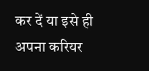कर दें या इसे ही अपना करियर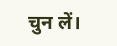चुन लें।